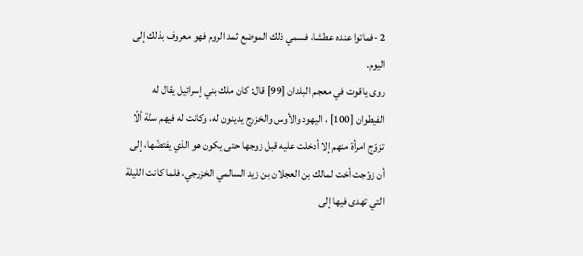2 -فماتوا عنده عطشا، فسمي ذلك الموضع ثمد الروم فهو معروف بذلك إلى اليوم.
روى ياقوت في معجم البلدان [99] قال: كان ملك بني إسرائيل يقال له الفيطوان [100] ، اليهود والأوس والخزرج يدينون له، وكانت له فيهم سنّة ألّا تزوّج امرأة منهم إلا أدخلت عليه قبل زوجها حتى يكون هو الذي يفتضّها، إلى أن زوّجت أخت لمالك بن العجلان بن زيد السالمي الخزرجي، فلما كانت الليلة التي تهدى فيها إلى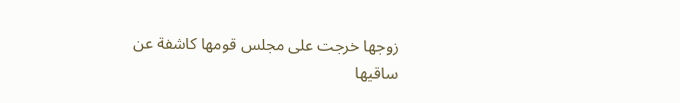زوجها خرجت على مجلس قومها كاشفة عن ساقيها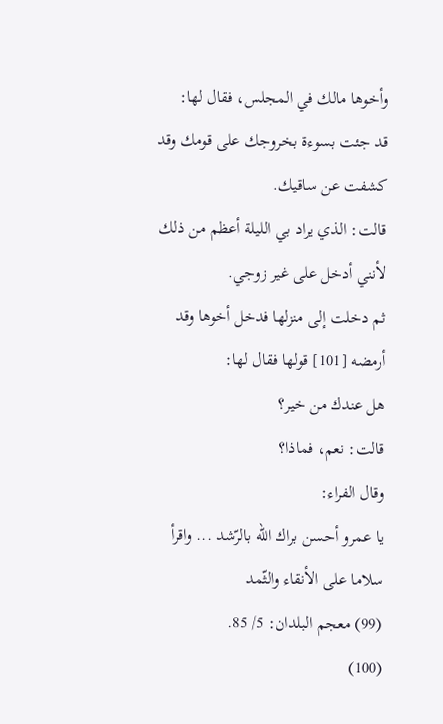وأخوها مالك في المجلس، فقال لها:
قد جئت بسوءة بخروجك على قومك وقد كشفت عن ساقيك.
قالت: الذي يراد بي الليلة أعظم من ذلك لأنني أدخل على غير زوجي.
ثم دخلت إلى منزلها فدخل أخوها وقد أرمضه [101] قولها فقال لها:
هل عندك من خير؟
قالت: نعم، فماذا؟
وقال الفراء:
يا عمرو أحسن براك الله بالرّشد ... واقرأ سلاما على الأنقاء والثّمد
(99) معجم البلدان: 5/ 85.
(100)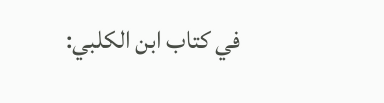في كتاب ابن الكلبي: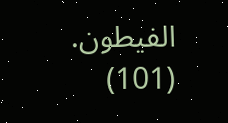الفيطون.
(101)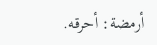أرمضة: أحرقه.